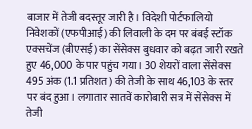बाजार में तेजी बदस्तूर जारी है। विदेशी पोर्टफालियो निवेशकों (एफपीआई) की लिवाली के दम पर बंबई स्टॉक एक्सचेंज (बीएसई) का सेंसेक्स बुधवार को बढ़त जारी रखते हुए 46,000 के पार पहुंच गया। 30 शेयरों वाला सेंसेक्स 495 अंक (1.1 प्रतिशत) की तेजी के साथ 46,103 के स्तर पर बंद हुआ। लगातार सातवें कारोबारी सत्र में सेंसेक्स में तेजी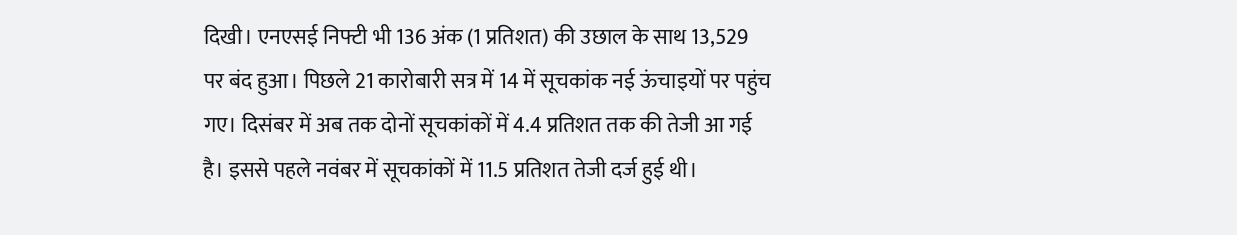दिखी। एनएसई निफ्टी भी 136 अंक (1 प्रतिशत) की उछाल के साथ 13,529 पर बंद हुआ। पिछले 21 कारोबारी सत्र में 14 में सूचकांक नई ऊंचाइयों पर पहुंच गए। दिसंबर में अब तक दोनों सूचकांकों में 4.4 प्रतिशत तक की तेजी आ गई है। इससे पहले नवंबर में सूचकांकों में 11.5 प्रतिशत तेजी दर्ज हुई थी।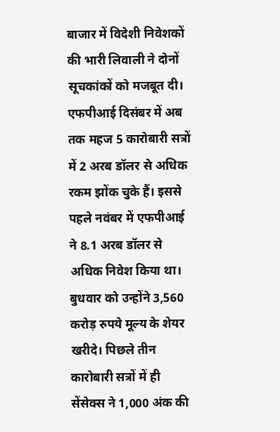बाजार में विदेशी निवेशकों की भारी लिवाली ने दोनों सूचकांकों को मजबूत दी। एफपीआई दिसंबर में अब तक महज 5 कारोबारी सत्रों में 2 अरब डॉलर से अधिक रकम झोंक चुके हैं। इससे पहले नवंबर में एफपीआई ने 8.1 अरब डॉलर से अधिक निवेश किया था। बुधवार को उन्होंने 3,560 करोड़ रुपये मूल्य के शेयर खरीदे। पिछले तीन कारोबारी सत्रों में ही सेंसेक्स ने 1,000 अंक की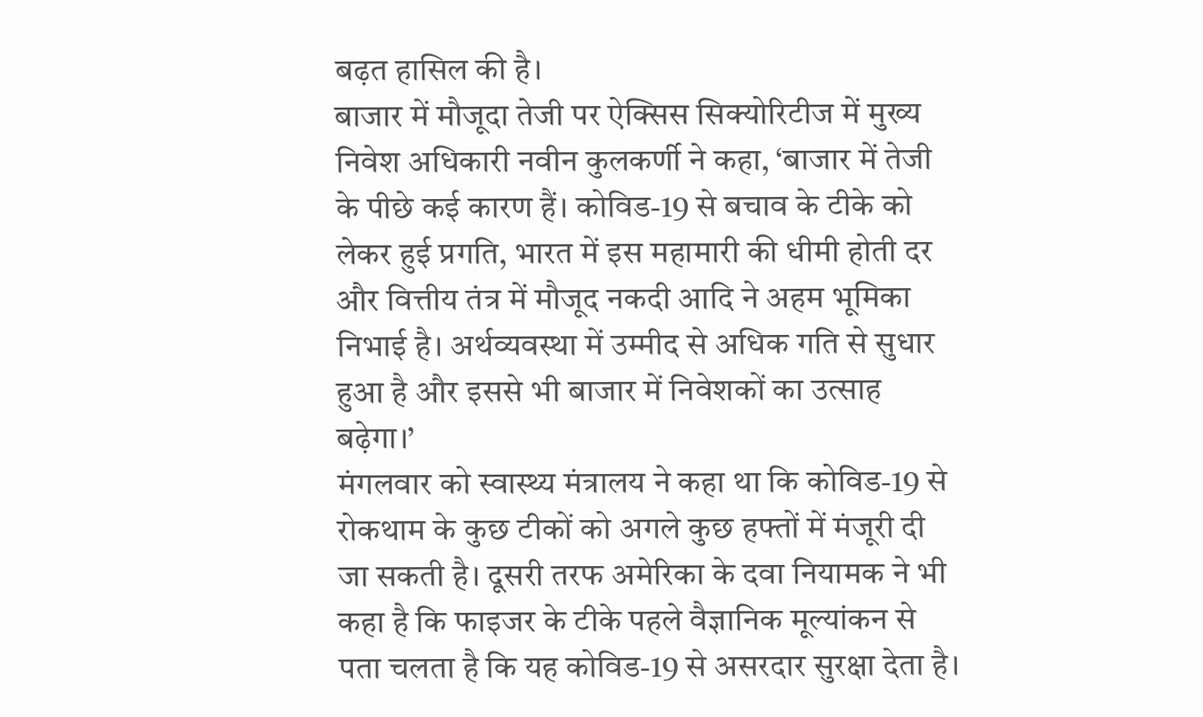बढ़त हासिल की है।
बाजार में मौजूदा तेजी पर ऐक्सिस सिक्योरिटीज में मुख्य निवेश अधिकारी नवीन कुलकर्णी ने कहा, ‘बाजार में तेजी के पीछे कई कारण हैं। कोविड-19 से बचाव के टीके को लेकर हुई प्रगति, भारत में इस महामारी की धीमी होती दर और वित्तीय तंत्र में मौजूद नकदी आदि ने अहम भूमिका निभाई है। अर्थव्यवस्था में उम्मीद से अधिक गति से सुधार हुआ है और इससे भी बाजार में निवेशकों का उत्साह बढ़ेगा।’
मंगलवार को स्वास्थ्य मंत्रालय ने कहा था कि कोविड-19 से रोकथाम के कुछ टीकों को अगले कुछ हफ्तों में मंजूरी दी जा सकती है। दूसरी तरफ अमेरिका के दवा नियामक ने भी कहा है कि फाइजर के टीके पहले वैज्ञानिक मूल्यांकन से पता चलता है कि यह कोविड-19 से असरदार सुरक्षा देता है।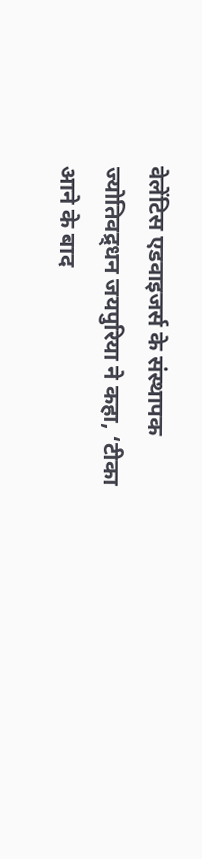वेलेंटिस एडवाइजर्स के संस्थापक ज्योतिवद्र्धन जयपुरिया ने कहा, ‘टीका आने के बाद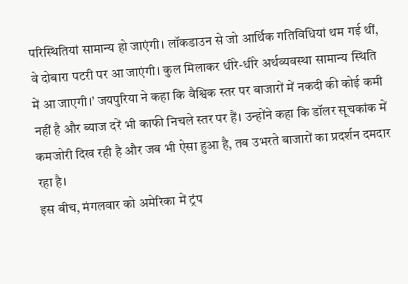परिस्थितियां सामान्य हो जाएंगी। लॉकडाउन से जो आर्थिक गतिविधियां थम गई थीं, वे दोबारा पटरी पर आ जाएंगी। कुल मिलाकर धीरे-धीरे अर्थव्यवस्था सामान्य स्थिति में आ जाएगी।’ जयपुरिया ने कहा कि वैश्विक स्तर पर बाजारों में नकदी की कोई कमी नहीं है और ब्याज दरें भी काफी निचले स्तर पर हैं। उन्होंने कहा कि डॉलर सूचकांक में कमजोरी दिख रही है और जब भी ऐसा हुआ है, तब उभरते बाजारों का प्रदर्शन दमदार रहा है।
इस बीच, मंगलवार को अमेरिका में ट्रंप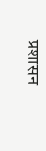प्रशासन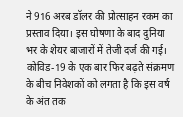ने 916 अरब डॉलर की प्रोत्साहन रकम का प्रस्ताव दिया। इस घोषणा के बाद दुनिया भर के शेयर बाजारों में तेजी दर्ज की गई। कोविड-19 के एक बार फिर बढ़ते संक्रमण के बीच निवेशकों को लगता है कि इस वर्ष के अंत तक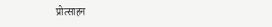प्रोत्साहन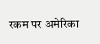रकम पर अमेरिका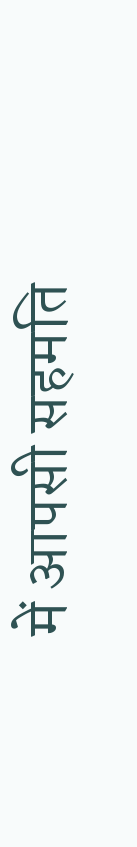में आपसी सहमति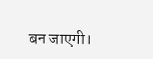बन जाएगी।